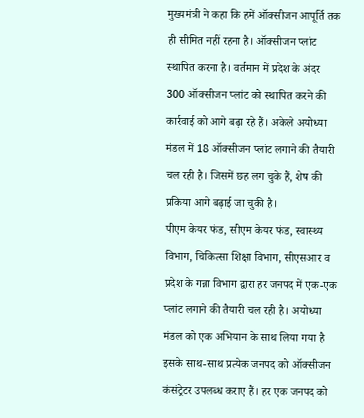मुख्यमंत्री ने कहा कि हमें ऑक्सीजन आपूर्ति तक ही सीमित नहीं रहना है। ऑक्सीजन प्लांट स्थापित करना है। वर्तमान में प्रदेश के अंदर 300 ऑक्सीजन प्लांट को स्थापित करने की कार्रवाई को आगे बढ़ा रहे हैं। अकेले अयोध्या मंडल में 18 ऑक्सीजन प्लांट लगाने की तैयारी चल रही है। जिसमें छह लग चुके हैं, शेष की प्रकिया आगे बढ़ाई जा चुकी है।
पीएम केयर फंड, सीएम केयर फंड, स्वास्थ्य विभाग, चिकित्सा शिक्षा विभाग, सीएसआर व प्रदेश के गन्ना विभाग द्वारा हर जनपद में एक-एक प्लांट लगाने की तैयारी चल रही है। अयोध्या मंडल को एक अभियान के साथ लिया गया है इसके साथ-साथ प्रत्येक जनपद को ऑक्सीजन कंसंट्रेटर उपलब्ध कराए हैं। हर एक जनपद को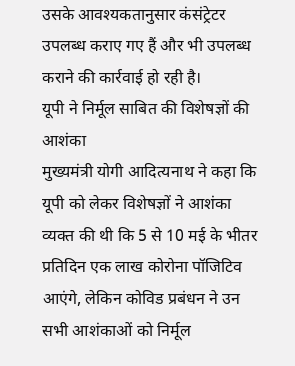उसके आवश्यकतानुसार कंसंट्रेटर उपलब्ध कराए गए हैं और भी उपलब्ध कराने की कार्रवाई हो रही है।
यूपी ने निर्मूल साबित की विशेषज्ञों की आशंका
मुख्यमंत्री योगी आदित्यनाथ ने कहा कि यूपी को लेकर विशेषज्ञों ने आशंका व्यक्त की थी कि 5 से 10 मई के भीतर प्रतिदिन एक लाख कोरोना पॉजिटिव आएंगे, लेकिन कोविड प्रबंधन ने उन सभी आशंकाओं को निर्मूल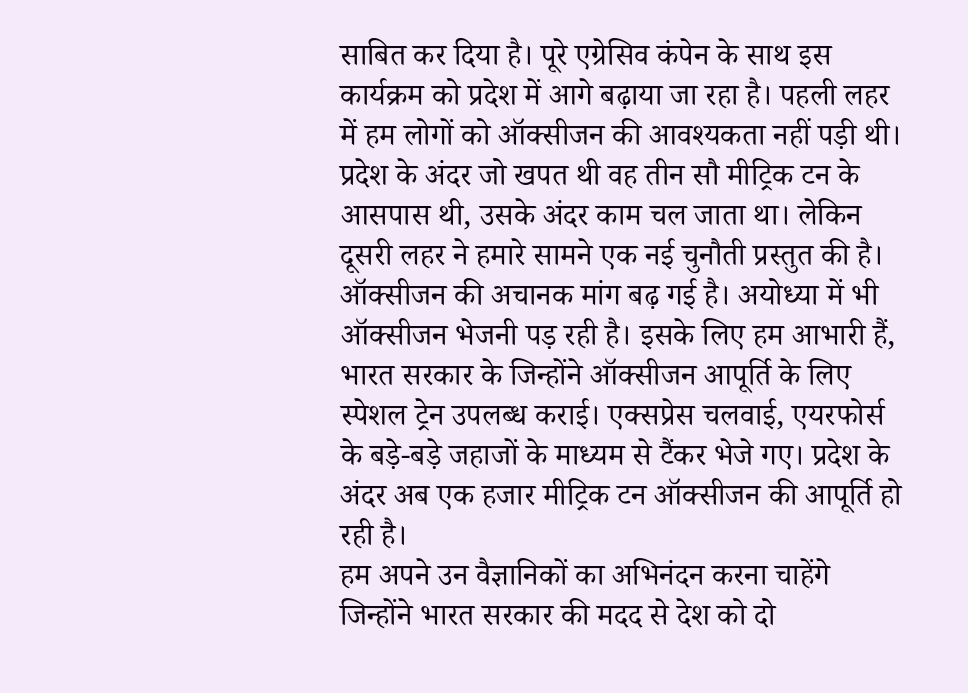साबित कर दिया है। पूरे एग्रेसिव कंपेन के साथ इस कार्यक्रम को प्रदेश में आगे बढ़ाया जा रहा है। पहली लहर में हम लोगों को ऑक्सीजन की आवश्यकता नहीं पड़ी थी। प्रदेश के अंदर जो खपत थी वह तीन सौ मीट्रिक टन के आसपास थी, उसके अंदर काम चल जाता था। लेकिन दूसरी लहर ने हमारे सामने एक नई चुनौती प्रस्तुत की है।
ऑक्सीजन की अचानक मांग बढ़ गई है। अयोध्या में भी ऑक्सीजन भेजनी पड़ रही है। इसके लिए हम आभारी हैं, भारत सरकार के जिन्होंने ऑक्सीजन आपूर्ति के लिए स्पेशल ट्रेन उपलब्ध कराई। एक्सप्रेस चलवाई, एयरफोर्स के बड़े-बड़े जहाजों के माध्यम से टैंकर भेजे गए। प्रदेश के अंदर अब एक हजार मीट्रिक टन ऑक्सीजन की आपूर्ति हो रही है।
हम अपने उन वैज्ञानिकों का अभिनंदन करना चाहेंगे जिन्होंने भारत सरकार की मदद से देश को दो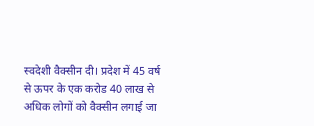स्वदेशी वैक्सीन दी। प्रदेश में 45 वर्ष से ऊपर के एक करोड 40 लाख से अधिक लोगों को वैक्सीन लगाई जा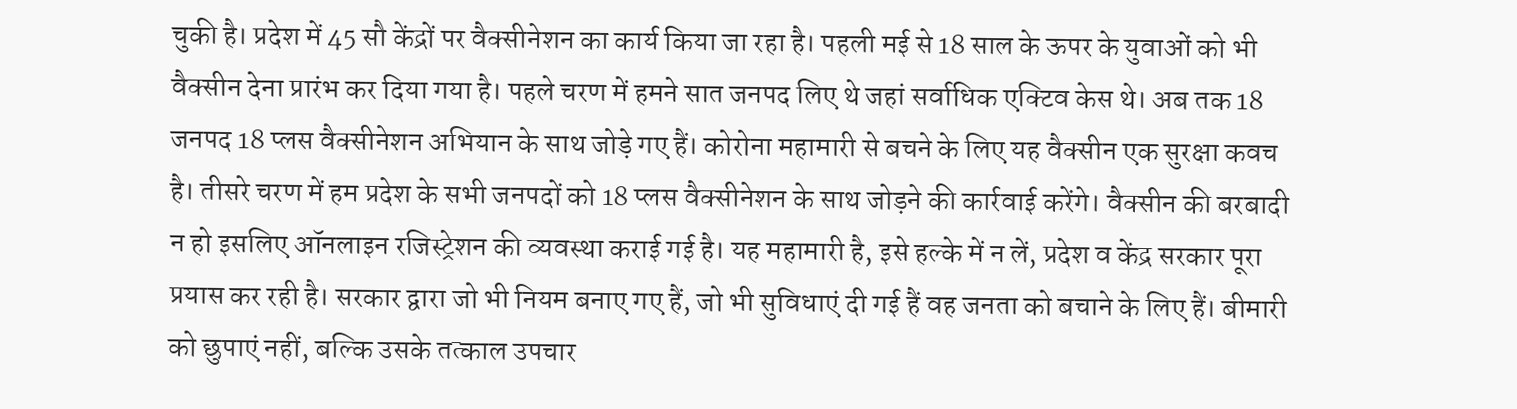चुकी है। प्रदेश में 45 सौ केंद्रों पर वैक्सीनेशन का कार्य किया जा रहा है। पहली मई से 18 साल के ऊपर के युवाओं को भी वैक्सीन देना प्रारंभ कर दिया गया है। पहले चरण में हमने सात जनपद लिए थे जहां सर्वाधिक एक्टिव केस थे। अब तक 18 जनपद 18 प्लस वैक्सीनेशन अभियान के साथ जोड़े गए हैं। कोरोना महामारी से बचने के लिए यह वैक्सीन एक सुरक्षा कवच है। तीसरे चरण में हम प्रदेश के सभी जनपदों को 18 प्लस वैक्सीनेशन के साथ जोड़ने की कार्रवाई करेंगे। वैक्सीन की बरबादी न हो इसलिए ऑनलाइन रजिस्ट्रेशन की व्यवस्था कराई गई है। यह महामारी है, इसे हल्के में न लें, प्रदेश व केंद्र सरकार पूरा प्रयास कर रही है। सरकार द्वारा जो भी नियम बनाए गए हैं, जो भी सुविधाएं दी गई हैं वह जनता को बचाने के लिए हैं। बीमारी को छुपाएं नहीं, बल्कि उसके तत्काल उपचार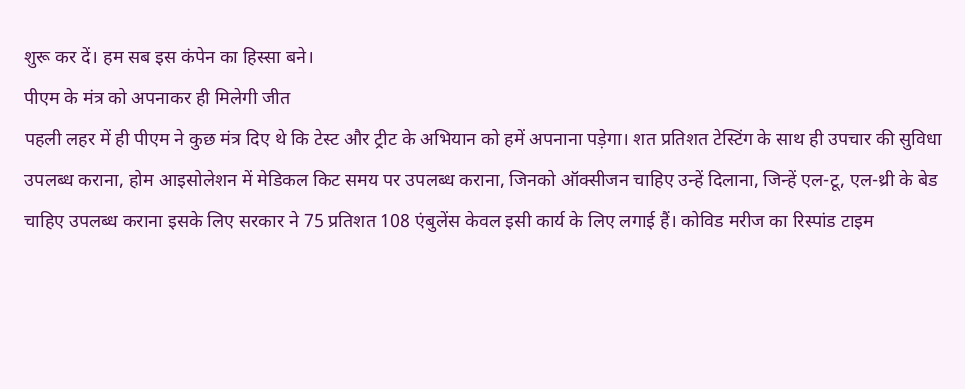शुरू कर दें। हम सब इस कंपेन का हिस्सा बने।
पीएम के मंत्र को अपनाकर ही मिलेगी जीत
पहली लहर में ही पीएम ने कुछ मंत्र दिए थे कि टेस्ट और ट्रीट के अभियान को हमें अपनाना पड़ेगा। शत प्रतिशत टेस्टिंग के साथ ही उपचार की सुविधा उपलब्ध कराना, होम आइसोलेशन में मेडिकल किट समय पर उपलब्ध कराना, जिनको ऑक्सीजन चाहिए उन्हें दिलाना, जिन्हें एल-टू, एल-थ्री के बेड चाहिए उपलब्ध कराना इसके लिए सरकार ने 75 प्रतिशत 108 एंबुलेंस केवल इसी कार्य के लिए लगाई हैं। कोविड मरीज का रिस्पांड टाइम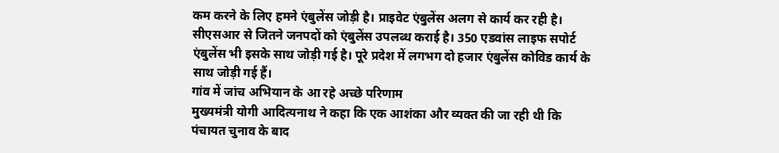कम करने के लिए हमने एंबुलेंस जोड़ी है। प्राइवेट एंबुलेंस अलग से कार्य कर रही है। सीएसआर से जितने जनपदों को एंबुलेंस उपलब्ध कराई है। 350 एडवांस लाइफ सपोर्ट एंबुलेंस भी इसके साथ जोड़ी गई है। पूरे प्रदेश में लगभग दो हजार एंबुलेंस कोविड कार्य के साथ जोड़ी गई हैं।
गांव में जांच अभियान के आ रहे अच्छे परिणाम
मुख्यमंत्री योगी आदित्यनाथ ने कहा कि एक आशंका और व्यक्त की जा रही थी कि पंचायत चुनाव के बाद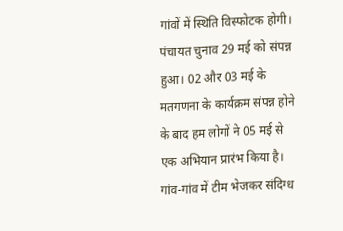गांवों में स्थिति विस्फोटक होगी। पंचायत चुनाव 29 मई को संपन्न हुआ। 02 और 03 मई के मतगणना के कार्यक्रम संपन्न होने के बाद हम लोगों ने 05 मई से एक अभियान प्रारंभ किया है। गांव-गांव में टीम भेजकर संदिग्ध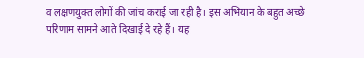व लक्षणयुक्त लोगों की जांच कराई जा रही है। इस अभियान के बहुत अच्छे परिणाम सामने आते दिखाई दे रहे हैं। यह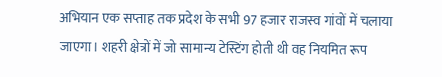अभियान एक सप्ताह तक प्रदेश के सभी 97 हजार राजस्व गांवों में चलाया जाएगा। शहरी क्षेत्रों में जो सामान्य टेस्टिंग होती थी वह नियमित रूप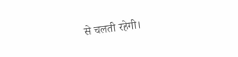से चलती रहेगी।